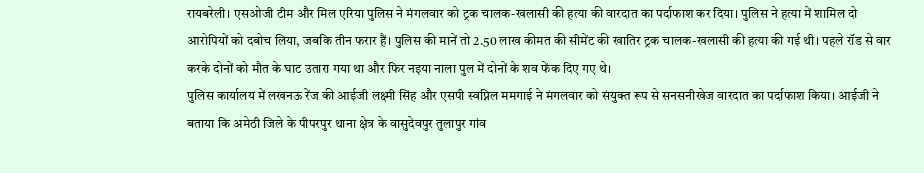रायबरेली। एसओजी टीम और मिल एरिया पुलिस ने मंगलवार को ट्रक चालक-खलासी की हत्या की वारदात का पर्दाफाश कर दिया। पुलिस ने हत्या में शामिल दो आरोपियों को दबोच लिया, जबकि तीन फरार हैं। पुलिस की मानें तो 2.50 लाख कीमत की सीमेंट की खातिर ट्रक चालक-खलासी की हत्या की गई थी। पहले रॉड से वार करके दोनों को मौत के घाट उतारा गया था और फिर नइया नाला पुल में दोनों के शव फेंक दिए गए थे।
पुलिस कार्यालय में लखनऊ रेंज की आईजी लक्ष्मी सिंह और एसपी स्वप्निल ममगाई ने मंगलवार को संयुक्त रूप से सनसनीखेज वारदात का पर्दाफाश किया। आईजी ने बताया कि अमेठी जिले के पीपरपुर थाना क्षेत्र के वासुदेवपुर तुलापुर गांव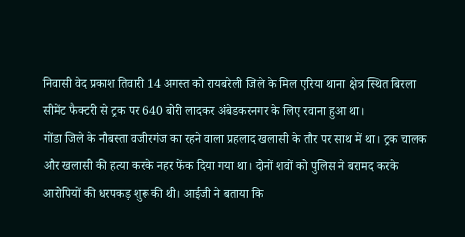निवासी वेद प्रकाश तिवारी 14 अगस्त को रायबरेली जिले के मिल एरिया थाना क्षेत्र स्थित बिरला सीमेंट फैक्टरी से ट्रक पर 640 बोरी लादकर अंबेडकरनगर के लिए रवाना हुआ था।
गोंडा जिले के नौबस्ता वजीरगंज का रहने वाला प्रहलाद खलासी के तौर पर साथ में था। ट्रक चालक और खलासी की हत्या करके नहर फेंक दिया गया था। दोनों शवों को पुलिस ने बरामद करके आरोपियों की धरपकड़ शुरू की थी। आईजी ने बताया कि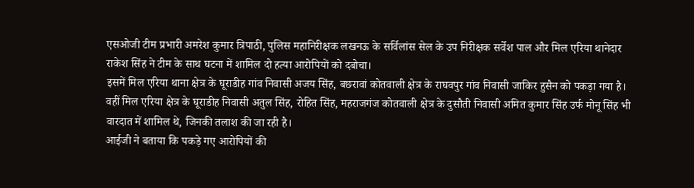एसओजी टीम प्रभारी अमरेश कुमार त्रिपाठी, पुलिस महानिरीक्षक लखनऊ के सर्विलांस सेल के उप निरीक्षक सर्वेश पाल और मिल एरिया थानेदार राकेश सिंह ने टीम के साथ घटना में शामिल दो हत्या आरोपियों को दबोचा।
इसमें मिल एरिया थाना क्षेत्र के घूराडीह गांव निवासी अजय सिंह, बछरावां कोतवाली क्षेत्र के राघवपुर गांव निवासी जाकिर हुसैन को पकड़ा गया है। वहीं मिल एरिया क्षेत्र के घूराडीह निवासी अतुल सिंह, रोहित सिंह, महराजगंज कोतवाली क्षेत्र के दुसौती निवासी अमित कुमार सिंह उर्फ मोनू सिंह भी वारदात में शामिल थे, जिनकी तलाश की जा रही है।
आईजी ने बताया कि पकड़े गए आरोपियों की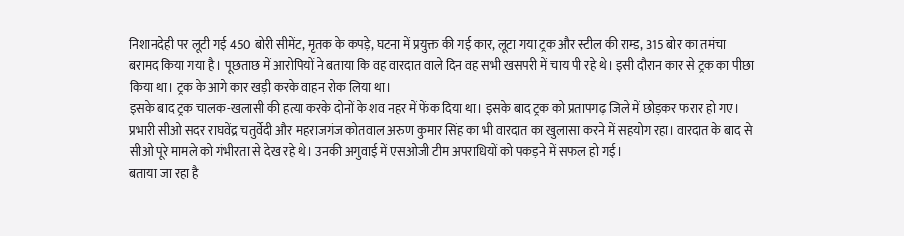निशानदेही पर लूटी गई 450 बोरी सीमेंट, मृतक के कपड़े, घटना में प्रयुक्त की गई कार, लूटा गया ट्रक और स्टील की राम्ड, 315 बोर का तमंचा बरामद किया गया है। पूछताछ में आरोपियों ने बताया कि वह वारदात वाले दिन वह सभी खसपरी में चाय पी रहे थे। इसी दौरान कार से ट्रक का पीछा किया था। ट्रक के आगे कार खड़ी करके वाहन रोक लिया था।
इसके बाद ट्रक चालक-खलासी की हत्या करके दोनों के शव नहर में फेंक दिया था। इसके बाद ट्रक को प्रतापगढ़ जिले में छोड़कर फरार हो गए। प्रभारी सीओ सदर राघवेंद्र चतुर्वेदी और महराजगंज कोतवाल अरुण कुमार सिंह का भी वारदात का खुलासा करने में सहयोग रहा। वारदात के बाद से सीओ पूरे मामले को गंभीरता से देख रहे थे। उनकी अगुवाई में एसओजी टीम अपराधियों को पकड़ने में सफल हो गई।
बताया जा रहा है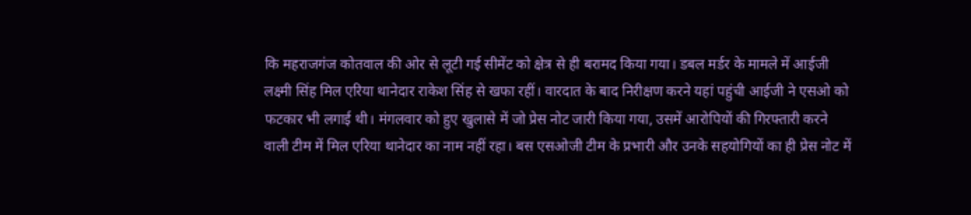कि महराजगंज कोतवाल की ओर से लूटी गई सीमेंट को क्षेत्र से ही बरामद किया गया। डबल मर्डर के मामले में आईजी लक्ष्मी सिंह मिल एरिया थानेदार राकेश सिंह से खफा रहीं। वारदात के बाद निरीक्षण करने यहां पहुंची आईजी ने एसओ को फटकार भी लगाई थी। मंगलवार को हुए खुलासे में जो प्रेस नोट जारी किया गया, उसमें आरोपियों की गिरफ्तारी करने वाली टीम में मिल एरिया थानेदार का नाम नहीं रहा। बस एसओजी टीम के प्रभारी और उनके सहयोगियों का ही प्रेस नोट में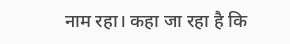नाम रहा। कहा जा रहा है कि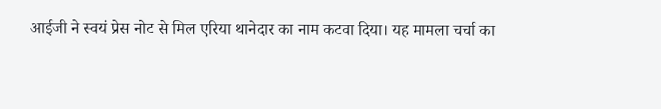आईजी ने स्वयं प्रेस नोट से मिल एरिया थानेदार का नाम कटवा दिया। यह मामला चर्चा का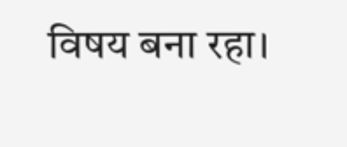विषय बना रहा।